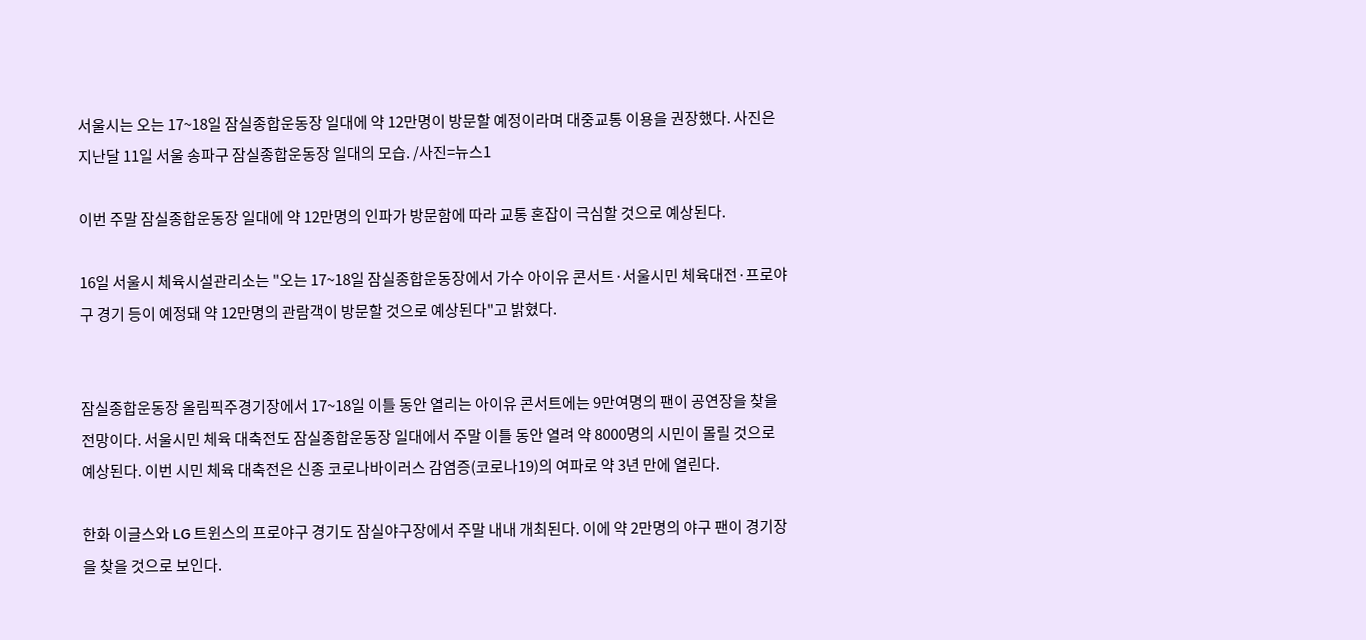서울시는 오는 17~18일 잠실종합운동장 일대에 약 12만명이 방문할 예정이라며 대중교통 이용을 권장했다. 사진은 지난달 11일 서울 송파구 잠실종합운동장 일대의 모습. /사진=뉴스1

이번 주말 잠실종합운동장 일대에 약 12만명의 인파가 방문함에 따라 교통 혼잡이 극심할 것으로 예상된다.

16일 서울시 체육시설관리소는 "오는 17~18일 잠실종합운동장에서 가수 아이유 콘서트·서울시민 체육대전·프로야구 경기 등이 예정돼 약 12만명의 관람객이 방문할 것으로 예상된다"고 밝혔다.


잠실종합운동장 올림픽주경기장에서 17~18일 이틀 동안 열리는 아이유 콘서트에는 9만여명의 팬이 공연장을 찾을 전망이다. 서울시민 체육 대축전도 잠실종합운동장 일대에서 주말 이틀 동안 열려 약 8000명의 시민이 몰릴 것으로 예상된다. 이번 시민 체육 대축전은 신종 코로나바이러스 감염증(코로나19)의 여파로 약 3년 만에 열린다.

한화 이글스와 LG 트윈스의 프로야구 경기도 잠실야구장에서 주말 내내 개최된다. 이에 약 2만명의 야구 팬이 경기장을 찾을 것으로 보인다.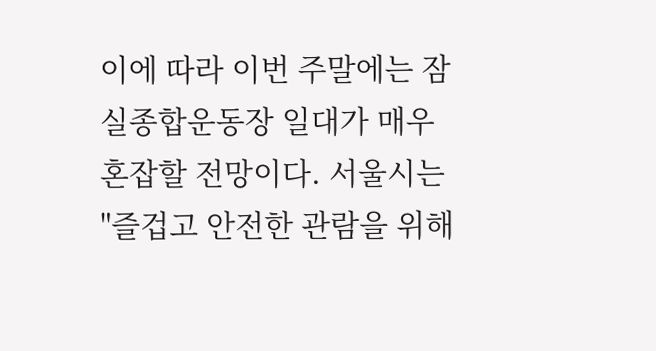이에 따라 이번 주말에는 잠실종합운동장 일대가 매우 혼잡할 전망이다. 서울시는 "즐겁고 안전한 관람을 위해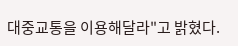대중교통을 이용해달라"고 밝혔다.